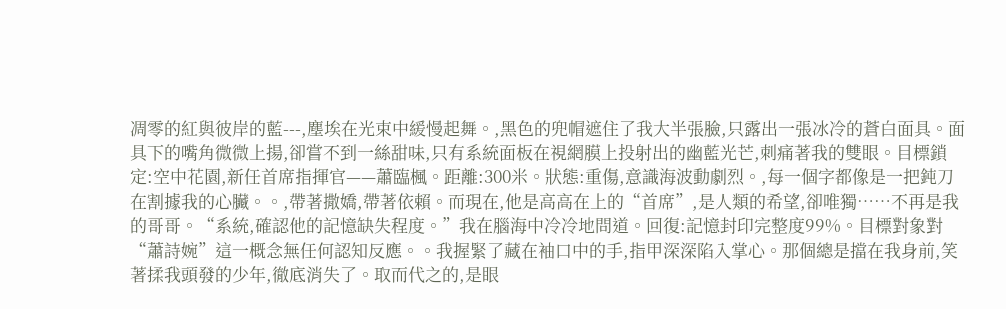凋零的紅與彼岸的藍---,塵埃在光束中緩慢起舞。,黑色的兜帽遮住了我大半張臉,只露出一張冰冷的蒼白面具。面具下的嘴角微微上揚,卻嘗不到一絲甜味,只有系統面板在視網膜上投射出的幽藍光芒,刺痛著我的雙眼。目標鎖定:空中花園,新任首席指揮官——蕭臨楓。距離:300米。狀態:重傷,意識海波動劇烈。,每一個字都像是一把鈍刀在割據我的心臟。。,帶著撒嬌,帶著依賴。而現在,他是高高在上的“首席”,是人類的希望,卻唯獨……不再是我的哥哥。“系統,確認他的記憶缺失程度。”我在腦海中冷冷地問道。回復:記憶封印完整度99%。目標對象對“蕭詩婉”這一概念無任何認知反應。。我握緊了藏在袖口中的手,指甲深深陷入掌心。那個總是擋在我身前,笑著揉我頭發的少年,徹底消失了。取而代之的,是眼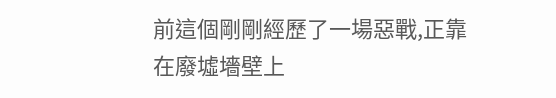前這個剛剛經歷了一場惡戰,正靠在廢墟墻壁上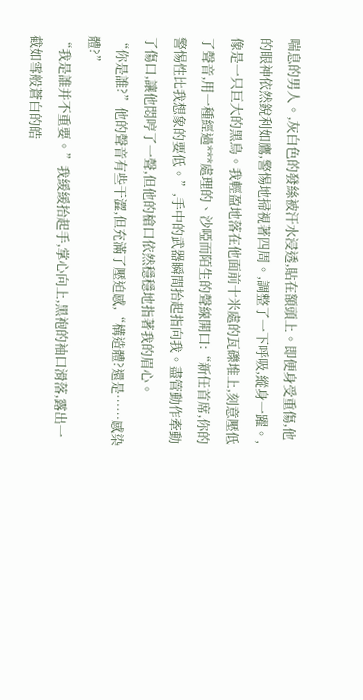喘息的男人。,灰白色的發絲被汗水浸透,貼在額頭上。即便身受重傷,他的眼神依然銳利如鷹,警惕地掃視著四周。,調整了一下呼吸,縱身一躍。,像是一只巨大的黑鳥。我輕盈地落在他面前十米處的瓦礫堆上,刻意壓低了聲音,用一種經過***處理的、沙啞而陌生的聲線開口:“新任首席,你的警惕性比我想象的要低。”,手中的武器瞬間抬起指向我。盡管動作牽動了傷口,讓他悶哼了一聲,但他的槍口依然穩穩地指著我的眉心。
“你是誰?”他的聲音有些干澀,但充滿了壓迫感,“構造體?還是……感染體?”
“我是誰并不重要。”我緩緩抬起手,掌心向上,黑袍的袖口滑落,露出一截如雪般蒼白的皓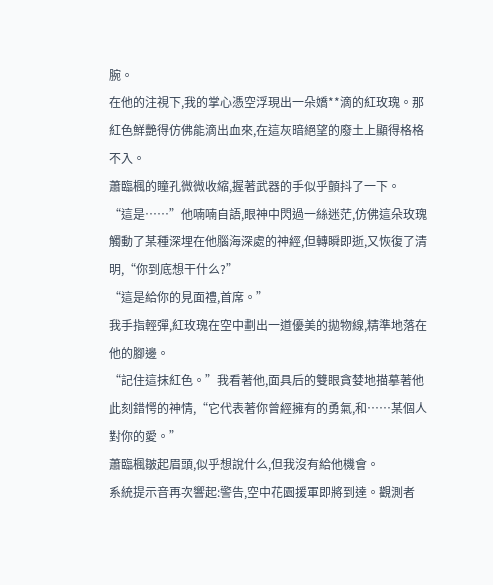腕。
在他的注視下,我的掌心憑空浮現出一朵嬌**滴的紅玫瑰。那紅色鮮艷得仿佛能滴出血來,在這灰暗絕望的廢土上顯得格格不入。
蕭臨楓的瞳孔微微收縮,握著武器的手似乎顫抖了一下。
“這是……”他喃喃自語,眼神中閃過一絲迷茫,仿佛這朵玫瑰觸動了某種深埋在他腦海深處的神經,但轉瞬即逝,又恢復了清明,“你到底想干什么?”
“這是給你的見面禮,首席。”
我手指輕彈,紅玫瑰在空中劃出一道優美的拋物線,精準地落在他的腳邊。
“記住這抹紅色。”我看著他,面具后的雙眼貪婪地描摹著他此刻錯愕的神情,“它代表著你曾經擁有的勇氣,和……某個人對你的愛。”
蕭臨楓皺起眉頭,似乎想說什么,但我沒有給他機會。
系統提示音再次響起:警告,空中花園援軍即將到達。觀測者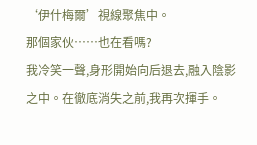‘伊什梅爾’視線聚焦中。
那個家伙……也在看嗎?
我冷笑一聲,身形開始向后退去,融入陰影之中。在徹底消失之前,我再次揮手。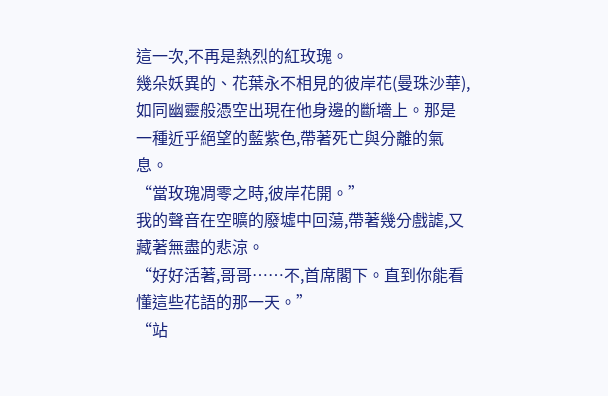這一次,不再是熱烈的紅玫瑰。
幾朵妖異的、花葉永不相見的彼岸花(曼珠沙華),如同幽靈般憑空出現在他身邊的斷墻上。那是一種近乎絕望的藍紫色,帶著死亡與分離的氣息。
“當玫瑰凋零之時,彼岸花開。”
我的聲音在空曠的廢墟中回蕩,帶著幾分戲謔,又藏著無盡的悲涼。
“好好活著,哥哥……不,首席閣下。直到你能看懂這些花語的那一天。”
“站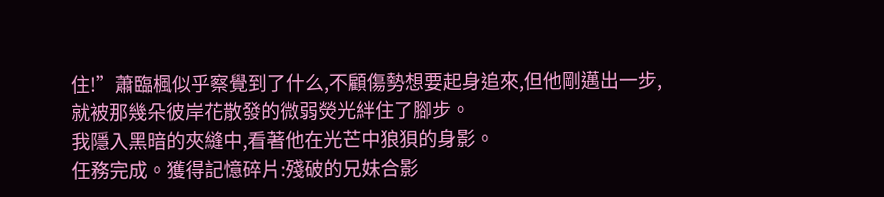住!”蕭臨楓似乎察覺到了什么,不顧傷勢想要起身追來,但他剛邁出一步,就被那幾朵彼岸花散發的微弱熒光絆住了腳步。
我隱入黑暗的夾縫中,看著他在光芒中狼狽的身影。
任務完成。獲得記憶碎片:殘破的兄妹合影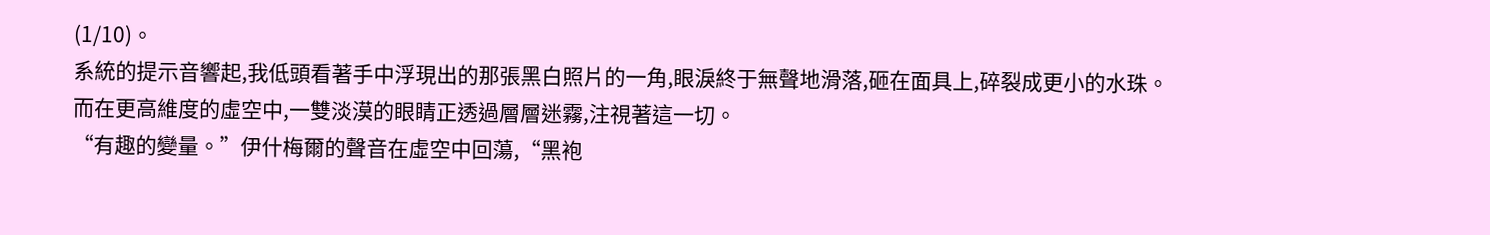(1/10)。
系統的提示音響起,我低頭看著手中浮現出的那張黑白照片的一角,眼淚終于無聲地滑落,砸在面具上,碎裂成更小的水珠。
而在更高維度的虛空中,一雙淡漠的眼睛正透過層層迷霧,注視著這一切。
“有趣的變量。”伊什梅爾的聲音在虛空中回蕩,“黑袍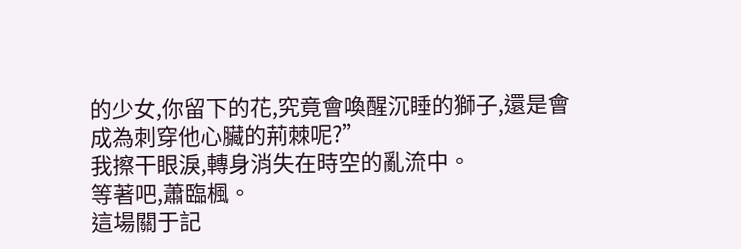的少女,你留下的花,究竟會喚醒沉睡的獅子,還是會成為刺穿他心臟的荊棘呢?”
我擦干眼淚,轉身消失在時空的亂流中。
等著吧,蕭臨楓。
這場關于記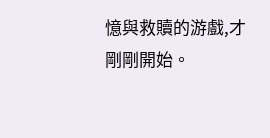憶與救贖的游戲,才剛剛開始。